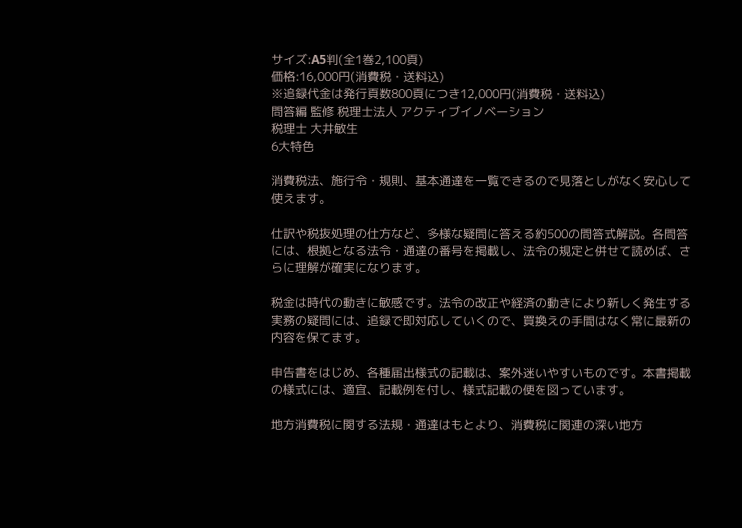サイズ:A5判(全1巻2,100頁)
価格:16,000円(消費税・送料込)
※追録代金は発行頁数800頁につき12,000円(消費税・送料込)
問答編 監修 税理士法人 アクティブイノベーション
税理士 大井敏生
6大特色

消費税法、施行令・規則、基本通達を一覧できるので見落としがなく安心して使えます。

仕訳や税抜処理の仕方など、多様な疑問に答える約500の問答式解説。各問答には、根拠となる法令・通達の番号を掲載し、法令の規定と併せて読めば、さらに理解が確実になります。

税金は時代の動きに敏感です。法令の改正や経済の動きにより新しく発生する実務の疑問には、追録で即対応していくので、買換えの手間はなく常に最新の内容を保てます。

申告書をはじめ、各種届出様式の記載は、案外迷いやすいものです。本書掲載の様式には、適宜、記載例を付し、様式記載の便を図っています。

地方消費税に関する法規・通達はもとより、消費税に関連の深い地方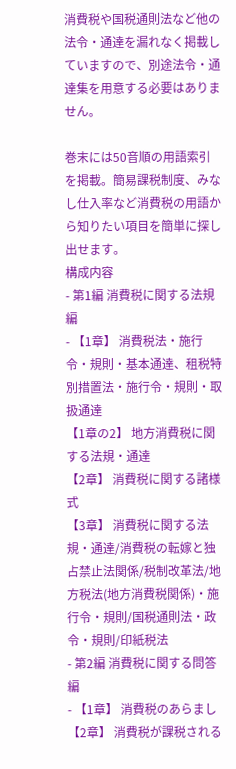消費税や国税通則法など他の法令・通達を漏れなく掲載していますので、別途法令・通達集を用意する必要はありません。

巻末には50音順の用語索引を掲載。簡易課税制度、みなし仕入率など消費税の用語から知りたい項目を簡単に探し出せます。
構成内容
- 第1編 消費税に関する法規編
- 【1章】 消費税法・施行令・規則・基本通達、租税特別措置法・施行令・規則・取扱通達
【1章の2】 地方消費税に関する法規・通達
【2章】 消費税に関する諸様式
【3章】 消費税に関する法規・通達/消費税の転嫁と独占禁止法関係/税制改革法/地方税法(地方消費税関係)・施行令・規則/国税通則法・政令・規則/印紙税法
- 第2編 消費税に関する問答編
- 【1章】 消費税のあらまし
【2章】 消費税が課税される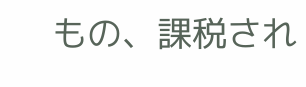もの、課税され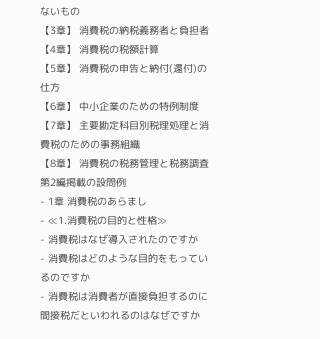ないもの
【3章】 消費税の納税義務者と負担者
【4章】 消費税の税額計算
【5章】 消費税の申告と納付(還付)の仕方
【6章】 中小企業のための特例制度
【7章】 主要勘定科目別税理処理と消費税のための事務組織
【8章】 消費税の税務管理と税務調査
第2編掲載の設問例
- 1章 消費税のあらまし
- ≪1.消費税の目的と性格≫
- 消費税はなぜ導入されたのですか
- 消費税はどのような目的をもっているのですか
- 消費税は消費者が直接負担するのに間接税だといわれるのはなぜですか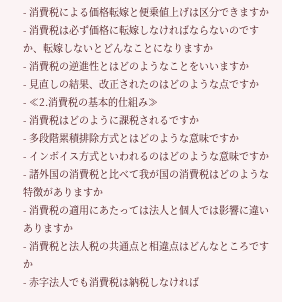- 消費税による価格転嫁と便乗値上げは区分できますか
- 消費税は必ず価格に転嫁しなければならないのですか、転嫁しないとどんなことになりますか
- 消費税の逆進性とはどのようなことをいいますか
- 見直しの結果、改正されたのはどのような点ですか
- ≪2.消費税の基本的仕組み≫
- 消費税はどのように課税されるですか
- 多段階累積排除方式とはどのような意味ですか
- インボイス方式といわれるのはどのような意味ですか
- 諸外国の消費税と比べて我が国の消費税はどのような特徴がありますか
- 消費税の適用にあたっては法人と個人では影響に違いありますか
- 消費税と法人税の共通点と相違点はどんなところですか
- 赤字法人でも消費税は納税しなければ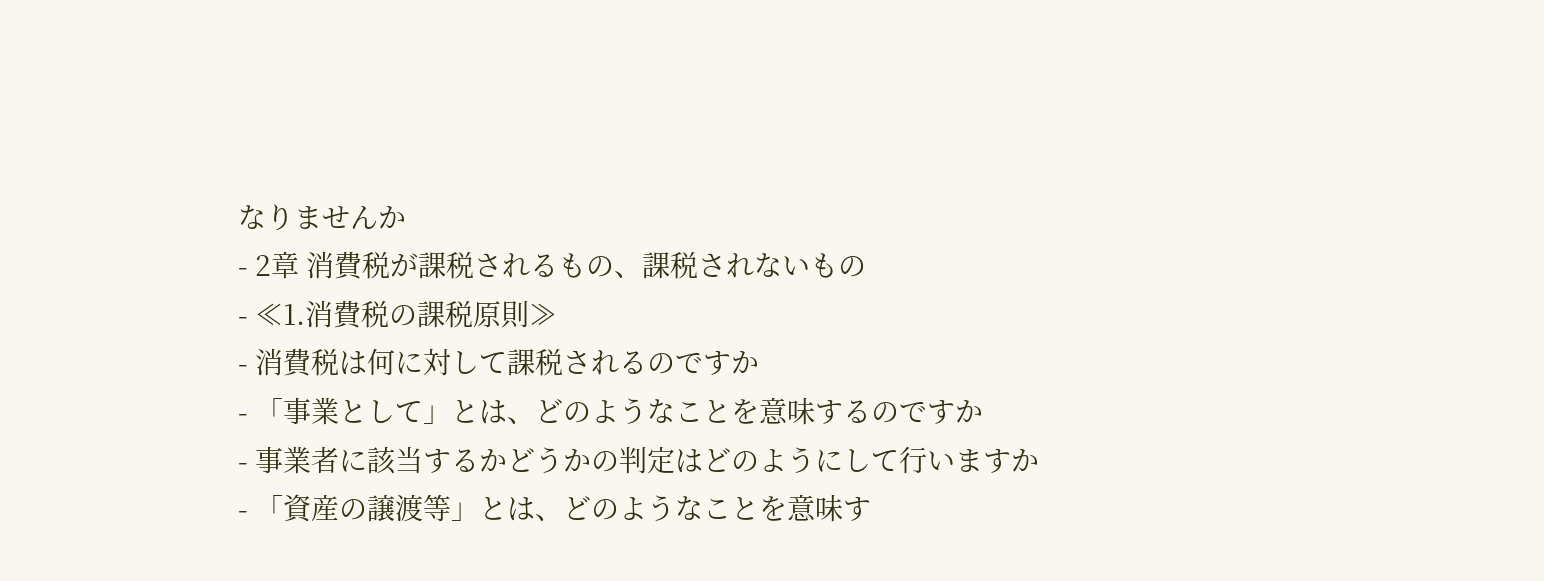なりませんか
- 2章 消費税が課税されるもの、課税されないもの
- ≪1.消費税の課税原則≫
- 消費税は何に対して課税されるのですか
- 「事業として」とは、どのようなことを意味するのですか
- 事業者に該当するかどうかの判定はどのようにして行いますか
- 「資産の譲渡等」とは、どのようなことを意味す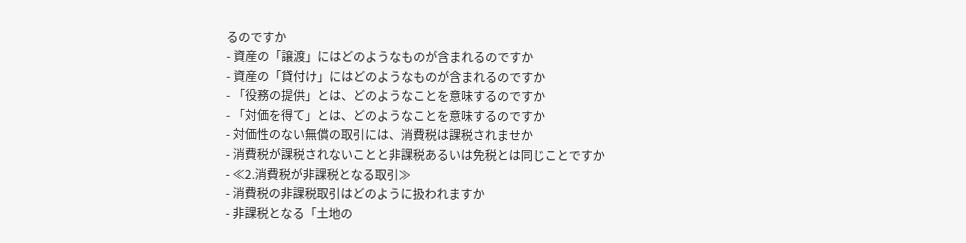るのですか
- 資産の「譲渡」にはどのようなものが含まれるのですか
- 資産の「貸付け」にはどのようなものが含まれるのですか
- 「役務の提供」とは、どのようなことを意味するのですか
- 「対価を得て」とは、どのようなことを意味するのですか
- 対価性のない無償の取引には、消費税は課税されませか
- 消費税が課税されないことと非課税あるいは免税とは同じことですか
- ≪2.消費税が非課税となる取引≫
- 消費税の非課税取引はどのように扱われますか
- 非課税となる「土地の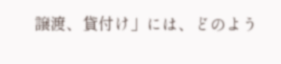譲渡、貸付け」には、どのよう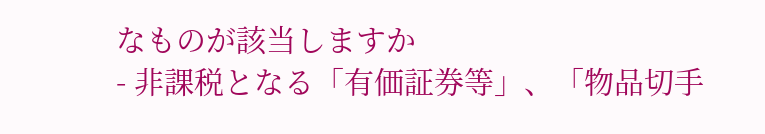なものが該当しますか
- 非課税となる「有価証券等」、「物品切手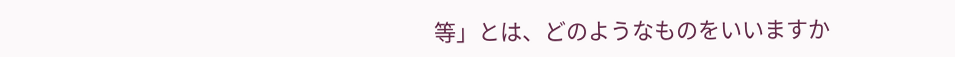等」とは、どのようなものをいいますか